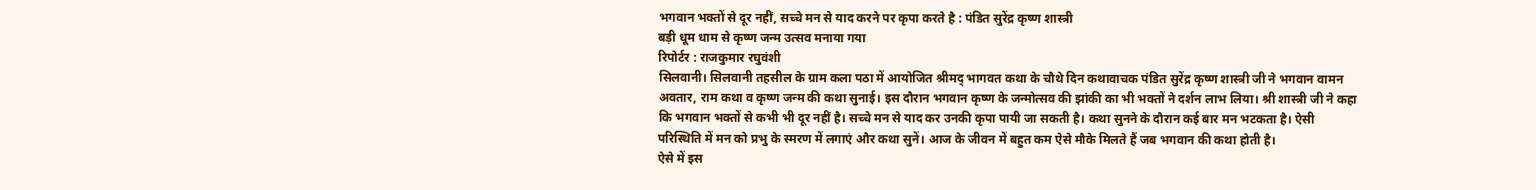भगवान भक्तों से दूर नहीं, सच्चे मन से याद करने पर कृपा करते है : पंडित सुरेंद्र कृष्ण शास्त्री
बड़ी धूम धाम से कृष्ण जन्म उत्सव मनाया गया
रिपोर्टर : राजकुमार रघुवंशी
सिलवानी। सिलवानी तहसील के ग्राम कला पठा में आयोजित श्रीमद् भागवत कथा के चौथे दिन कथावाचक पंडित सुरेंद्र कृष्ण शास्त्री जी ने भगवान वामन अवतार, राम कथा व कृष्ण जन्म की कथा सुनाई। इस दौरान भगवान कृष्ण के जन्मोत्सव की झांकी का भी भक्तों ने दर्शन लाभ लिया। श्री शास्त्री जी ने कहा कि भगवान भक्तों से कभी भी दूर नहीं है। सच्चे मन से याद कर उनकी कृपा पायी जा सकती है। कथा सुनने के दौरान कई बार मन भटकता है। ऐसी परिस्थिति में मन को प्रभु के स्मरण में लगाएं और कथा सुनें। आज के जीवन में बहुत कम ऐसे मौके मिलते हैं जब भगवान की कथा होती है।
ऐसे में इस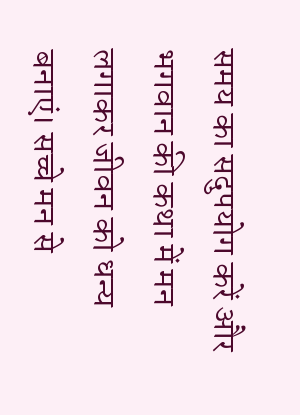समय का सदुपयोग करें और भगवान की कथा में मन लगाकर जीवन को धन्य बनाएं। सच्चे मन से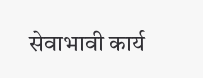सेवाभावी कार्य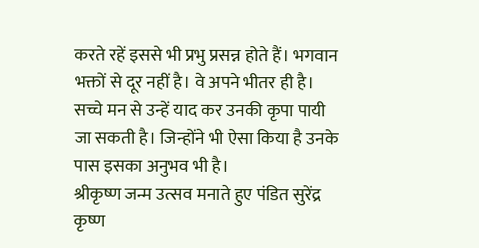करते रहें इससे भी प्रभु प्रसन्न होते हैं। भगवान भक्तों से दूर नहीं है। वे अपने भीतर ही है। सच्चे मन से उन्हें याद कर उनकी कृपा पायी जा सकती है। जिन्होंने भी ऐसा किया है उनके पास इसका अनुभव भी है।
श्रीकृष्ण जन्म उत्सव मनाते हुए पंडित सुरेंद्र कृष्ण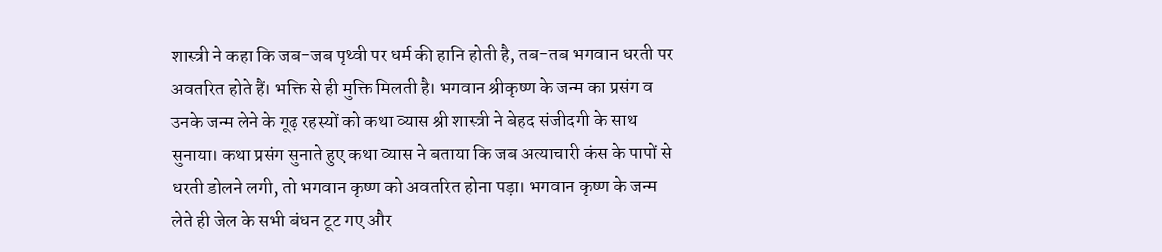शास्त्री ने कहा कि जब-जब पृथ्वी पर धर्म की हानि होती है, तब-तब भगवान धरती पर अवतरित होते हैं। भक्ति से ही मुक्ति मिलती है। भगवान श्रीकृष्ण के जन्म का प्रसंग व उनके जन्म लेने के गूढ़ रहस्यों को कथा व्यास श्री शास्त्री ने बेहद संजीदगी के साथ सुनाया। कथा प्रसंग सुनाते हुए कथा व्यास ने बताया कि जब अत्याचारी कंस के पापों से धरती डोलने लगी, तो भगवान कृष्ण को अवतरित होना पड़ा। भगवान कृष्ण के जन्म लेते ही जेल के सभी बंधन टूट गए और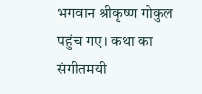भगवान श्रीकृष्ण गोकुल पहुंच गए। कथा का संगीतमयी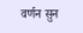वर्णन सुन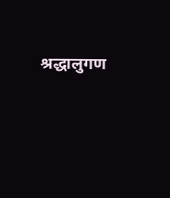श्रद्धालुगण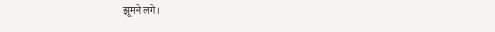झूमने लगे।